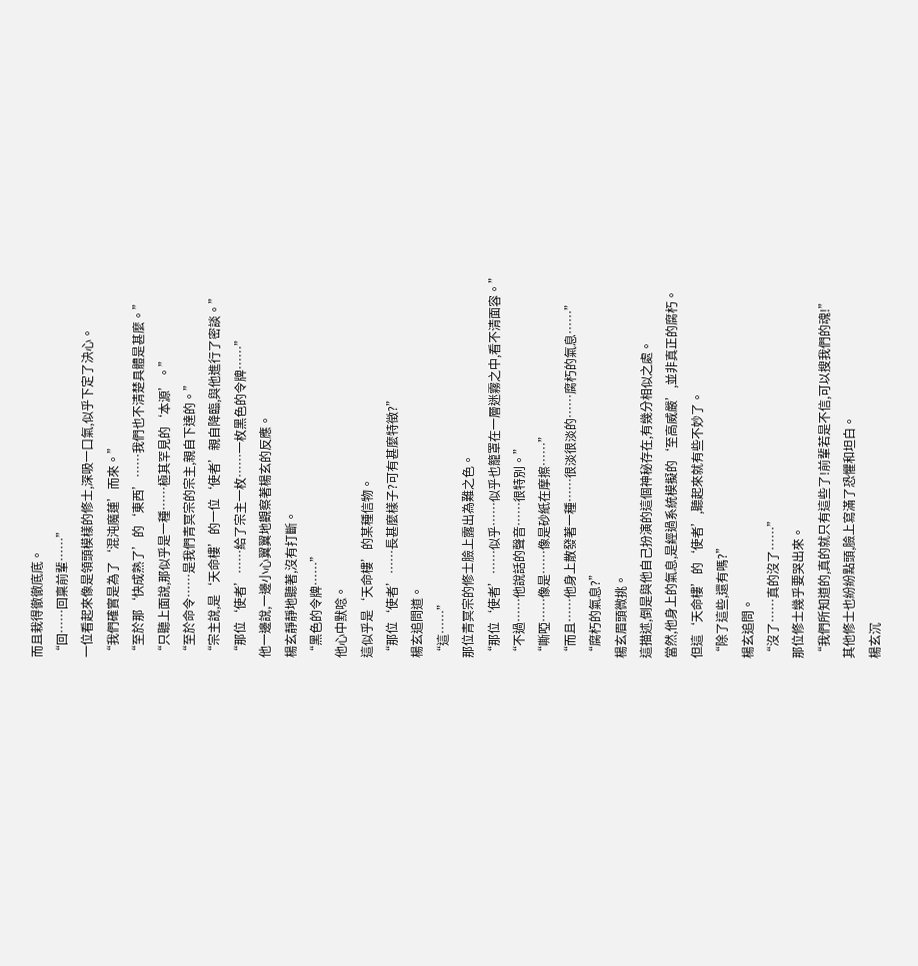而且栽得徹徹底底。
“回……回稟前輩……”
一位看起來像是領頭模樣的修士,深吸一口氣,似乎下定了決心。
“我們確實是為了‘混沌魔蓮’而來。”
“至於那‘快成熟了’的‘東西’……我們也不清楚具體是甚麼。”
“只聽上面說,那似乎是一種……極其罕見的‘本源’。”
“至於命令……是我們青冥宗的宗主,親自下達的。”
“宗主說,是‘天命樓’的一位‘使者’親自降臨,與他進行了密談。”
“那位‘使者’……給了宗主一枚……一枚黑色的令牌……”
他一邊說,一邊小心翼翼地觀察著楊玄的反應。
楊玄靜靜地聽著,沒有打斷。
“黑色的令牌……”
他心中默唸。
這似乎是‘天命樓’的某種信物。
“那位‘使者’……長甚麼樣子?可有甚麼特徵?”
楊玄追問道。
“這……”
那位青冥宗的修士臉上露出為難之色。
“那位‘使者’……似乎……似乎也籠罩在一層迷霧之中,看不清面容。”
“不過……他說話的聲音……很特別。”
“嘶啞……像是……像是砂紙在摩擦……”
“而且……他身上散發著一種……很淡很淡的……腐朽的氣息……”
“腐朽的氣息?”
楊玄眉頭微挑。
這描述,倒是與他自己扮演的這個神秘存在,有幾分相似之處。
當然,他身上的氣息,是經過系統模擬的‘至高威嚴’,並非真正的腐朽。
但這‘天命樓’的‘使者’,聽起來就有些不妙了。
“除了這些,還有嗎?”
楊玄追問。
“沒了……真的沒了……”
那位修士幾乎要哭出來。
“我們所知道的,真的就只有這些了!前輩若是不信,可以搜我們的魂!”
其他修士也紛紛點頭,臉上寫滿了恐懼和坦白。
楊玄沉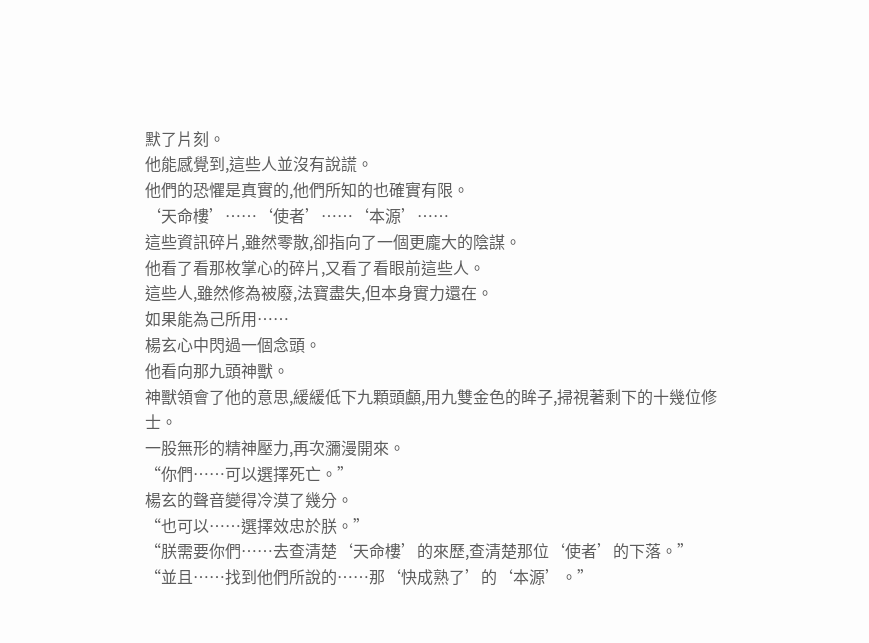默了片刻。
他能感覺到,這些人並沒有說謊。
他們的恐懼是真實的,他們所知的也確實有限。
‘天命樓’……‘使者’……‘本源’……
這些資訊碎片,雖然零散,卻指向了一個更龐大的陰謀。
他看了看那枚掌心的碎片,又看了看眼前這些人。
這些人,雖然修為被廢,法寶盡失,但本身實力還在。
如果能為己所用……
楊玄心中閃過一個念頭。
他看向那九頭神獸。
神獸領會了他的意思,緩緩低下九顆頭顱,用九雙金色的眸子,掃視著剩下的十幾位修士。
一股無形的精神壓力,再次瀰漫開來。
“你們……可以選擇死亡。”
楊玄的聲音變得冷漠了幾分。
“也可以……選擇效忠於朕。”
“朕需要你們……去查清楚‘天命樓’的來歷,查清楚那位‘使者’的下落。”
“並且……找到他們所說的……那‘快成熟了’的‘本源’。”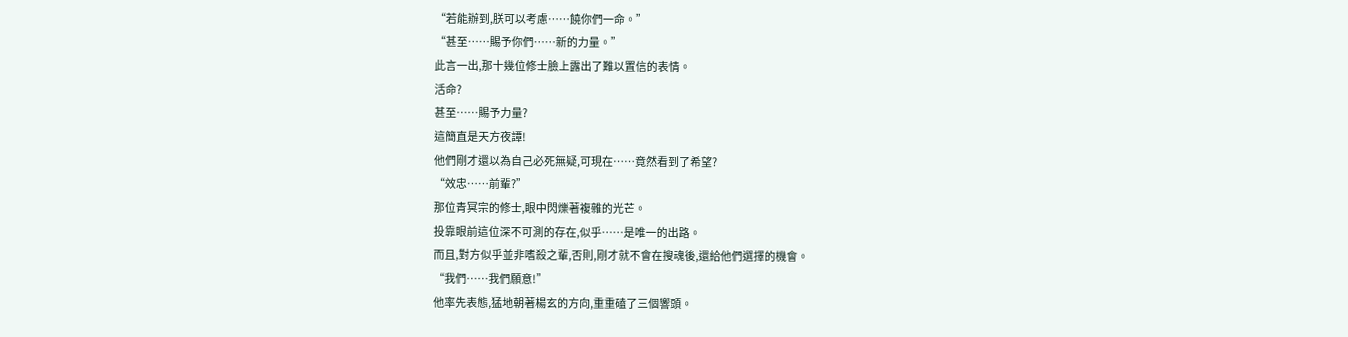“若能辦到,朕可以考慮……饒你們一命。”
“甚至……賜予你們……新的力量。”
此言一出,那十幾位修士臉上露出了難以置信的表情。
活命?
甚至……賜予力量?
這簡直是天方夜譚!
他們剛才還以為自己必死無疑,可現在……竟然看到了希望?
“效忠……前輩?”
那位青冥宗的修士,眼中閃爍著複雜的光芒。
投靠眼前這位深不可測的存在,似乎……是唯一的出路。
而且,對方似乎並非嗜殺之輩,否則,剛才就不會在搜魂後,還給他們選擇的機會。
“我們……我們願意!”
他率先表態,猛地朝著楊玄的方向,重重磕了三個響頭。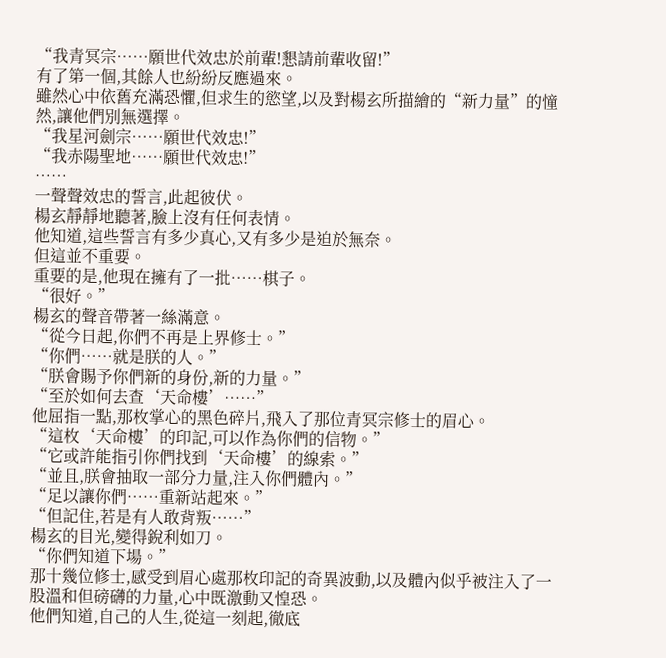“我青冥宗……願世代效忠於前輩!懇請前輩收留!”
有了第一個,其餘人也紛紛反應過來。
雖然心中依舊充滿恐懼,但求生的慾望,以及對楊玄所描繪的“新力量”的憧然,讓他們別無選擇。
“我星河劍宗……願世代效忠!”
“我赤陽聖地……願世代效忠!”
……
一聲聲效忠的誓言,此起彼伏。
楊玄靜靜地聽著,臉上沒有任何表情。
他知道,這些誓言有多少真心,又有多少是迫於無奈。
但這並不重要。
重要的是,他現在擁有了一批……棋子。
“很好。”
楊玄的聲音帶著一絲滿意。
“從今日起,你們不再是上界修士。”
“你們……就是朕的人。”
“朕會賜予你們新的身份,新的力量。”
“至於如何去查‘天命樓’……”
他屈指一點,那枚掌心的黑色碎片,飛入了那位青冥宗修士的眉心。
“這枚‘天命樓’的印記,可以作為你們的信物。”
“它或許能指引你們找到‘天命樓’的線索。”
“並且,朕會抽取一部分力量,注入你們體內。”
“足以讓你們……重新站起來。”
“但記住,若是有人敢背叛……”
楊玄的目光,變得銳利如刀。
“你們知道下場。”
那十幾位修士,感受到眉心處那枚印記的奇異波動,以及體內似乎被注入了一股溫和但磅礴的力量,心中既激動又惶恐。
他們知道,自己的人生,從這一刻起,徹底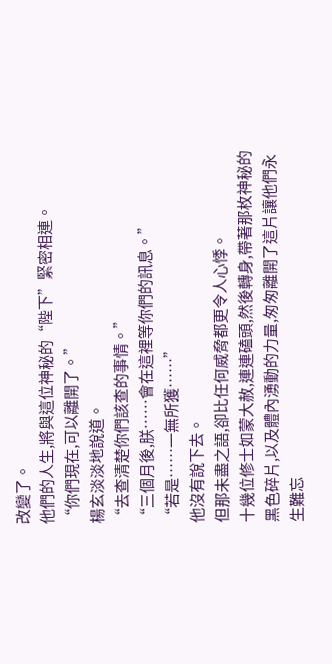改變了。
他們的人生,將與這位神秘的“陛下”緊密相連。
“你們現在,可以離開了。”
楊玄淡淡地說道。
“去查清楚你們該查的事情。”
“三個月後,朕……會在這裡等你們的訊息。”
“若是……一無所獲……”
他沒有說下去。
但那未盡之語,卻比任何威脅都更令人心悸。
十幾位修士如蒙大赦,連連磕頭,然後轉身,帶著那枚神秘的黑色碎片,以及體內湧動的力量,匆匆離開了這片讓他們永生難忘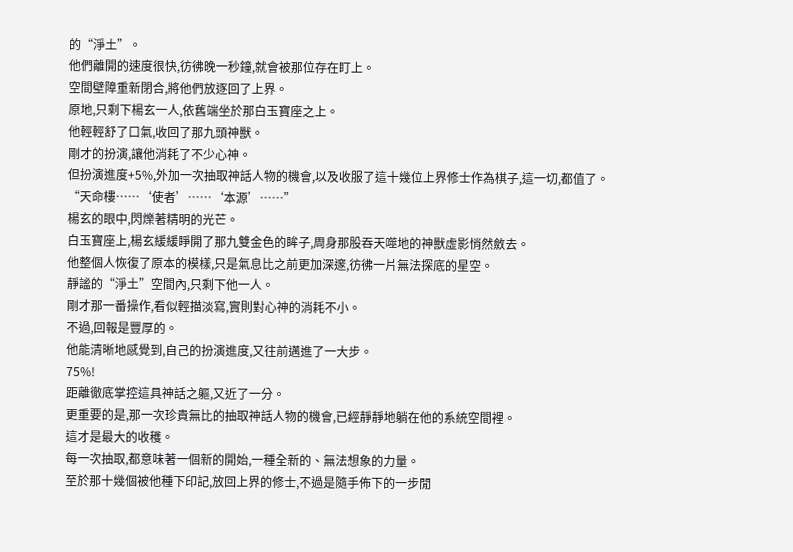的“淨土”。
他們離開的速度很快,彷彿晚一秒鐘,就會被那位存在盯上。
空間壁障重新閉合,將他們放逐回了上界。
原地,只剩下楊玄一人,依舊端坐於那白玉寶座之上。
他輕輕舒了口氣,收回了那九頭神獸。
剛才的扮演,讓他消耗了不少心神。
但扮演進度+5%,外加一次抽取神話人物的機會,以及收服了這十幾位上界修士作為棋子,這一切,都值了。
“天命樓……‘使者’……‘本源’……”
楊玄的眼中,閃爍著精明的光芒。
白玉寶座上,楊玄緩緩睜開了那九雙金色的眸子,周身那股吞天噬地的神獸虛影悄然斂去。
他整個人恢復了原本的模樣,只是氣息比之前更加深邃,彷彿一片無法探底的星空。
靜謐的“淨土”空間內,只剩下他一人。
剛才那一番操作,看似輕描淡寫,實則對心神的消耗不小。
不過,回報是豐厚的。
他能清晰地感覺到,自己的扮演進度,又往前邁進了一大步。
75%!
距離徹底掌控這具神話之軀,又近了一分。
更重要的是,那一次珍貴無比的抽取神話人物的機會,已經靜靜地躺在他的系統空間裡。
這才是最大的收穫。
每一次抽取,都意味著一個新的開始,一種全新的、無法想象的力量。
至於那十幾個被他種下印記,放回上界的修士,不過是隨手佈下的一步閒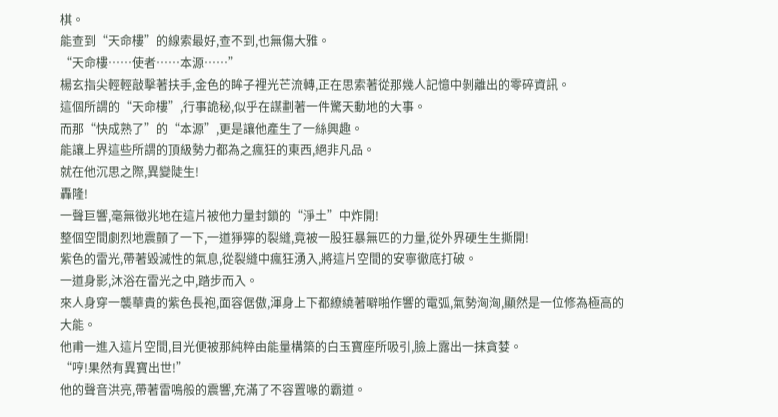棋。
能查到“天命樓”的線索最好,查不到,也無傷大雅。
“天命樓……使者……本源……”
楊玄指尖輕輕敲擊著扶手,金色的眸子裡光芒流轉,正在思索著從那幾人記憶中剝離出的零碎資訊。
這個所謂的“天命樓”,行事詭秘,似乎在謀劃著一件驚天動地的大事。
而那“快成熟了”的“本源”,更是讓他產生了一絲興趣。
能讓上界這些所謂的頂級勢力都為之瘋狂的東西,絕非凡品。
就在他沉思之際,異變陡生!
轟隆!
一聲巨響,毫無徵兆地在這片被他力量封鎖的“淨土”中炸開!
整個空間劇烈地震顫了一下,一道猙獰的裂縫,竟被一股狂暴無匹的力量,從外界硬生生撕開!
紫色的雷光,帶著毀滅性的氣息,從裂縫中瘋狂湧入,將這片空間的安寧徹底打破。
一道身影,沐浴在雷光之中,踏步而入。
來人身穿一襲華貴的紫色長袍,面容倨傲,渾身上下都繚繞著噼啪作響的電弧,氣勢洶洶,顯然是一位修為極高的大能。
他甫一進入這片空間,目光便被那純粹由能量構築的白玉寶座所吸引,臉上露出一抹貪婪。
“哼!果然有異寶出世!”
他的聲音洪亮,帶著雷鳴般的震響,充滿了不容置喙的霸道。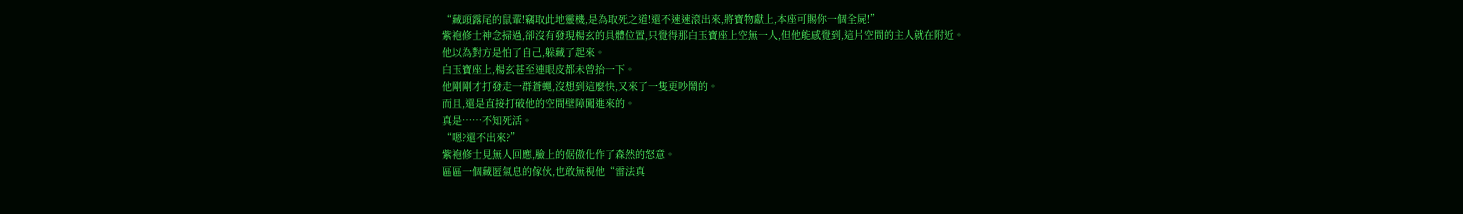“藏頭露尾的鼠輩!竊取此地靈機,是為取死之道!還不速速滾出來,將寶物獻上,本座可賜你一個全屍!”
紫袍修士神念掃過,卻沒有發現楊玄的具體位置,只覺得那白玉寶座上空無一人,但他能感覺到,這片空間的主人就在附近。
他以為對方是怕了自己,躲藏了起來。
白玉寶座上,楊玄甚至連眼皮都未曾抬一下。
他剛剛才打發走一群蒼蠅,沒想到這麼快,又來了一隻更吵鬧的。
而且,還是直接打破他的空間壁障闖進來的。
真是……不知死活。
“嗯?還不出來?”
紫袍修士見無人回應,臉上的倨傲化作了森然的怒意。
區區一個藏匿氣息的傢伙,也敢無視他“雷法真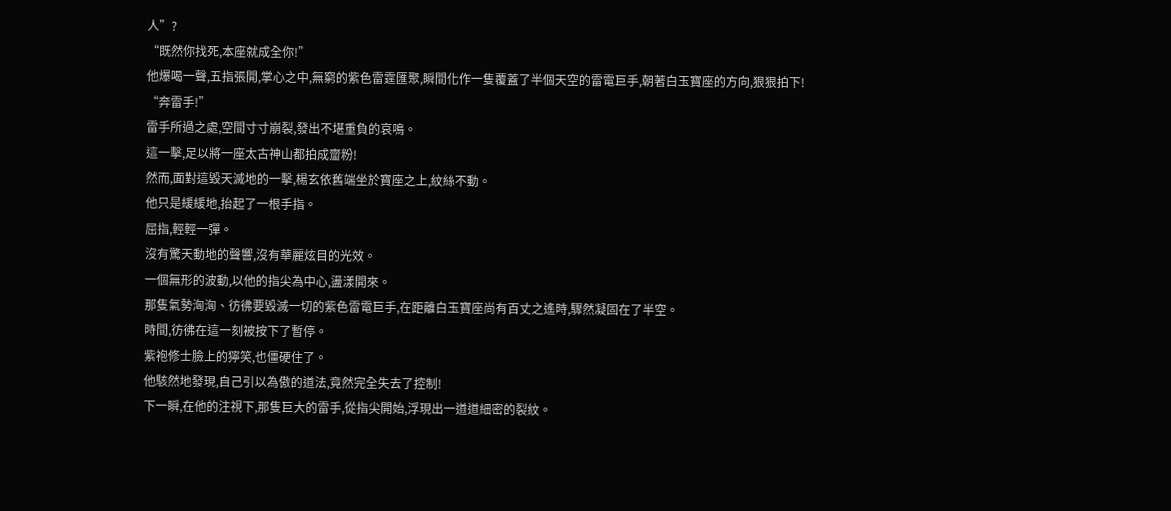人”?
“既然你找死,本座就成全你!”
他爆喝一聲,五指張開,掌心之中,無窮的紫色雷霆匯聚,瞬間化作一隻覆蓋了半個天空的雷電巨手,朝著白玉寶座的方向,狠狠拍下!
“奔雷手!”
雷手所過之處,空間寸寸崩裂,發出不堪重負的哀鳴。
這一擊,足以將一座太古神山都拍成齏粉!
然而,面對這毀天滅地的一擊,楊玄依舊端坐於寶座之上,紋絲不動。
他只是緩緩地,抬起了一根手指。
屈指,輕輕一彈。
沒有驚天動地的聲響,沒有華麗炫目的光效。
一個無形的波動,以他的指尖為中心,盪漾開來。
那隻氣勢洶洶、彷彿要毀滅一切的紫色雷電巨手,在距離白玉寶座尚有百丈之遙時,驟然凝固在了半空。
時間,彷彿在這一刻被按下了暫停。
紫袍修士臉上的獰笑,也僵硬住了。
他駭然地發現,自己引以為傲的道法,竟然完全失去了控制!
下一瞬,在他的注視下,那隻巨大的雷手,從指尖開始,浮現出一道道細密的裂紋。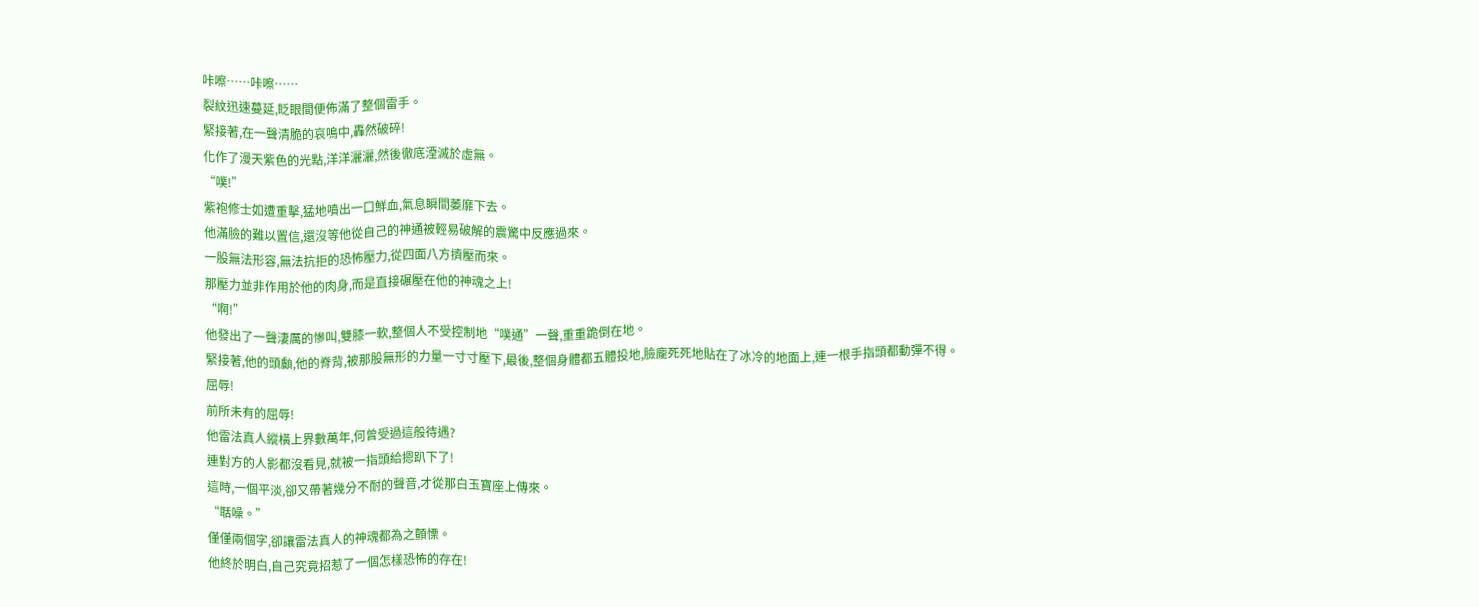咔嚓……咔嚓……
裂紋迅速蔓延,眨眼間便佈滿了整個雷手。
緊接著,在一聲清脆的哀鳴中,轟然破碎!
化作了漫天紫色的光點,洋洋灑灑,然後徹底湮滅於虛無。
“噗!”
紫袍修士如遭重擊,猛地噴出一口鮮血,氣息瞬間萎靡下去。
他滿臉的難以置信,還沒等他從自己的神通被輕易破解的震驚中反應過來。
一股無法形容,無法抗拒的恐怖壓力,從四面八方擠壓而來。
那壓力並非作用於他的肉身,而是直接碾壓在他的神魂之上!
“啊!”
他發出了一聲淒厲的慘叫,雙膝一軟,整個人不受控制地“噗通”一聲,重重跪倒在地。
緊接著,他的頭顱,他的脊背,被那股無形的力量一寸寸壓下,最後,整個身體都五體投地,臉龐死死地貼在了冰冷的地面上,連一根手指頭都動彈不得。
屈辱!
前所未有的屈辱!
他雷法真人縱橫上界數萬年,何曾受過這般待遇?
連對方的人影都沒看見,就被一指頭給摁趴下了!
這時,一個平淡,卻又帶著幾分不耐的聲音,才從那白玉寶座上傳來。
“聒噪。”
僅僅兩個字,卻讓雷法真人的神魂都為之顫慄。
他終於明白,自己究竟招惹了一個怎樣恐怖的存在!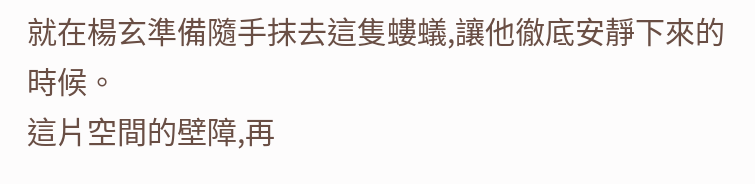就在楊玄準備隨手抹去這隻螻蟻,讓他徹底安靜下來的時候。
這片空間的壁障,再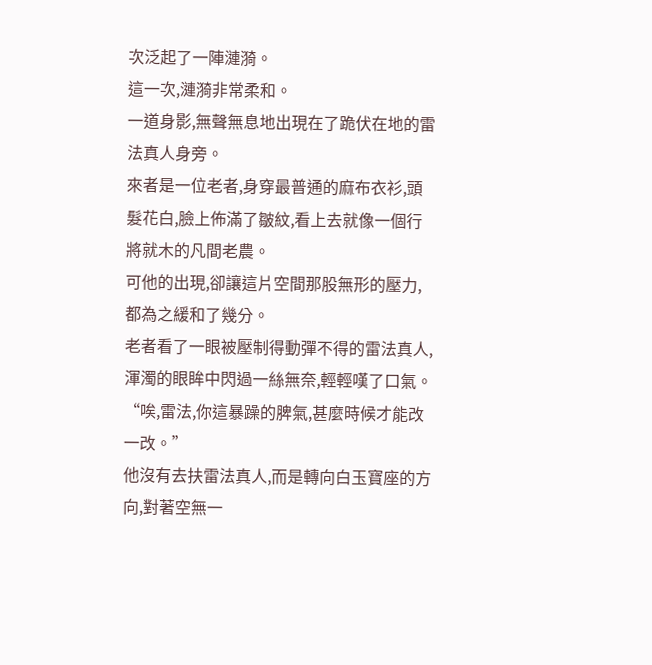次泛起了一陣漣漪。
這一次,漣漪非常柔和。
一道身影,無聲無息地出現在了跪伏在地的雷法真人身旁。
來者是一位老者,身穿最普通的麻布衣衫,頭髮花白,臉上佈滿了皺紋,看上去就像一個行將就木的凡間老農。
可他的出現,卻讓這片空間那股無形的壓力,都為之緩和了幾分。
老者看了一眼被壓制得動彈不得的雷法真人,渾濁的眼眸中閃過一絲無奈,輕輕嘆了口氣。
“唉,雷法,你這暴躁的脾氣,甚麼時候才能改一改。”
他沒有去扶雷法真人,而是轉向白玉寶座的方向,對著空無一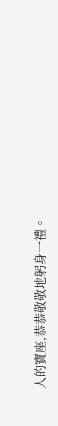人的寶座,恭恭敬敬地躬身一禮。